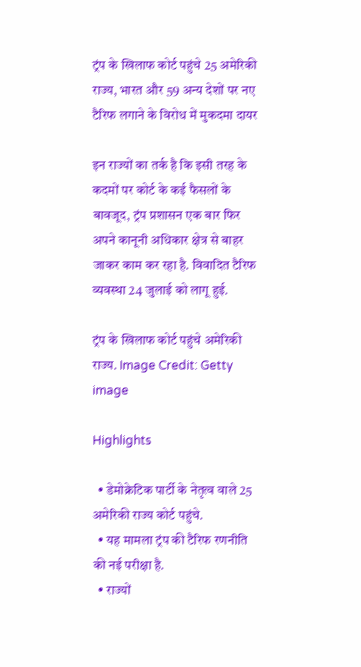ट्रंप के खिलाफ कोर्ट पहुंचे 25 अमेरिकी राज्य, भारत और 59 अन्य देशों पर नए टैरिफ लगाने के विरोध में मुकदमा दायर

इन राज्यों का तर्क है कि इसी तरह के कदमों पर कोर्ट के कई फैसलों के बावजूद, ट्रंप प्रशासन एक बार फिर अपने कानूनी अधिकार क्षेत्र से बाहर जाकर काम कर रहा है. विवादित टैरिफ व्यवस्था 24 जुलाई को लागू हुई.

ट्रंप के खिलाफ कोर्ट पहुंचे अमेरिकी राज्य. Image Credit: Getty image

Highlights

  • डेमोक्रेटिक पार्टी के नेतृत्व वाले 25 अमेरिकी राज्य कोर्ट पहुंचे.
  • यह मामला ट्रंप की टैरिफ रणनीति की नई परीक्षा है.
  • राज्यों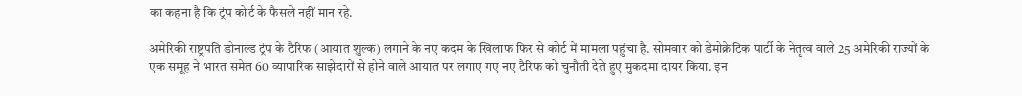का कहना है कि ट्रंप कोर्ट के फैसले नहीं मान रहे.

अमेरिकी राष्ट्रपति डोनाल्ड ट्रंप के टैरिफ (आयात शुल्क) लगाने के नए कदम के खिलाफ फिर से कोर्ट में मामला पहुंचा है. सोमवार को डेमोक्रेटिक पार्टी के नेतृत्व वाले 25 अमेरिकी राज्यों के एक समूह ने भारत समेत 60 व्यापारिक साझेदारों से होने वाले आयात पर लगाए गए नए टैरिफ को चुनौती देते हुए मुकदमा दायर किया. इन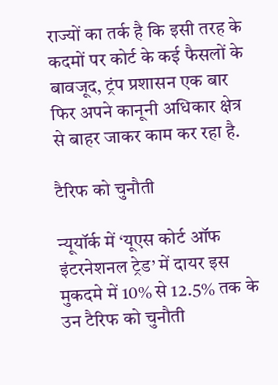राज्यों का तर्क है कि इसी तरह के कदमों पर कोर्ट के कई फैसलों के बावजूद, ट्रंप प्रशासन एक बार फिर अपने कानूनी अधिकार क्षेत्र से बाहर जाकर काम कर रहा है.

टैरिफ को चुनौती

न्यूयॉर्क में ‘यूएस कोर्ट ऑफ इंटरनेशनल ट्रेड’ में दायर इस मुकदमे में 10% से 12.5% तक के उन टैरिफ को चुनौती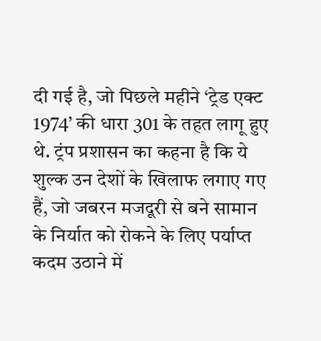दी गई है, जो पिछले महीने ‘ट्रेड एक्ट 1974’ की धारा 301 के तहत लागू हुए थे. ट्रंप प्रशासन का कहना है कि ये शुल्क उन देशों के खिलाफ लगाए गए हैं, जो जबरन मजदूरी से बने सामान के निर्यात को रोकने के लिए पर्याप्त कदम उठाने में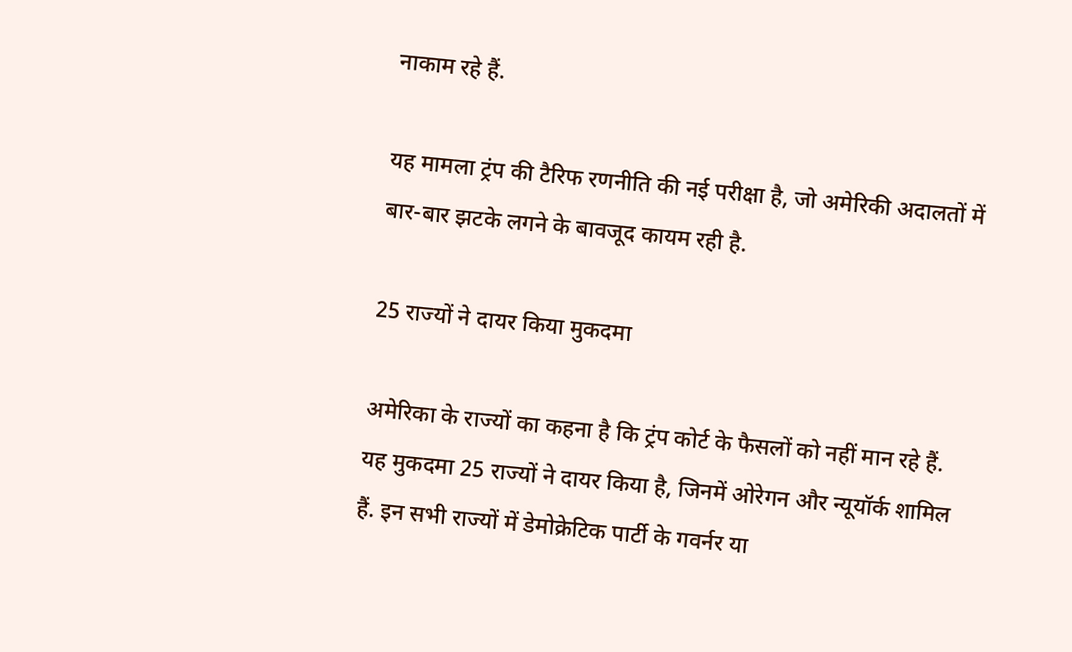नाकाम रहे हैं.

यह मामला ट्रंप की टैरिफ रणनीति की नई परीक्षा है, जो अमेरिकी अदालतों में बार-बार झटके लगने के बावजूद कायम रही है.

25 राज्यों ने दायर किया मुकदमा

अमेरिका के राज्यों का कहना है कि ट्रंप कोर्ट के फैसलों को नहीं मान रहे हैं. यह मुकदमा 25 राज्यों ने दायर किया है, जिनमें ओरेगन और न्यूयॉर्क शामिल हैं. इन सभी राज्यों में डेमोक्रेटिक पार्टी के गवर्नर या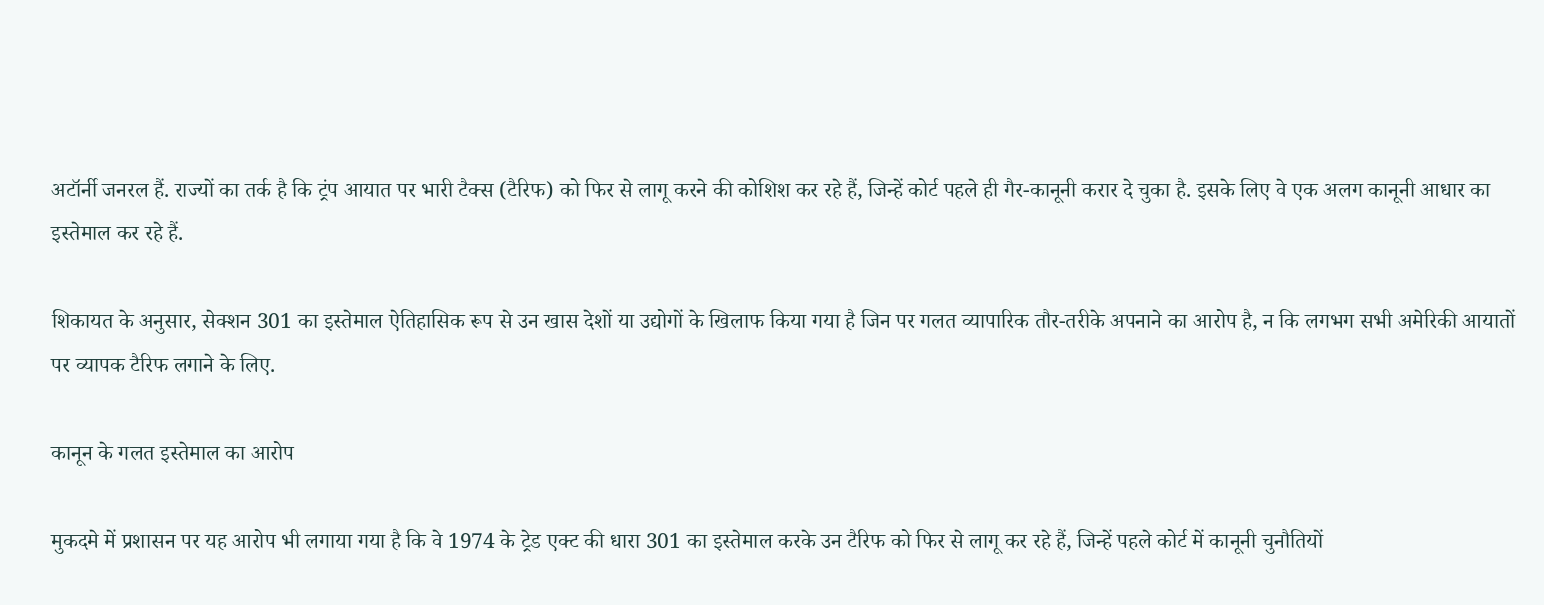अटॉर्नी जनरल हैं. राज्यों का तर्क है कि ट्रंप आयात पर भारी टैक्स (टैरिफ) को फिर से लागू करने की कोशिश कर रहे हैं, जिन्हें कोर्ट पहले ही गैर-कानूनी करार दे चुका है. इसके लिए वे एक अलग कानूनी आधार का इस्तेमाल कर रहे हैं.

शिकायत के अनुसार, सेक्शन 301 का इस्तेमाल ऐतिहासिक रूप से उन खास देशों या उद्योगों के खिलाफ किया गया है जिन पर गलत व्यापारिक तौर-तरीके अपनाने का आरोप है, न कि लगभग सभी अमेरिकी आयातों पर व्यापक टैरिफ लगाने के लिए.

कानून के गलत इस्तेमाल का आरोप

मुकदमे में प्रशासन पर यह आरोप भी लगाया गया है कि वे 1974 के ट्रेड एक्ट की धारा 301 का इस्तेमाल करके उन टैरिफ को फिर से लागू कर रहे हैं, जिन्हें पहले कोर्ट में कानूनी चुनौतियों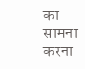का सामना करना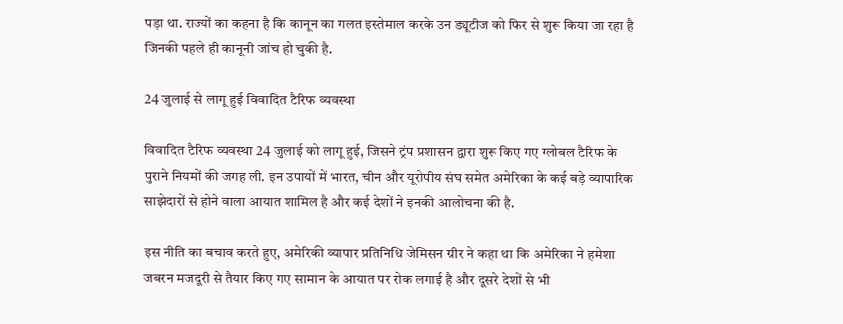पड़ा था. राज्यों का कहना है कि कानून का गलत इस्तेमाल करके उन ड्यूटीज को फिर से शुरू किया जा रहा है जिनकी पहले ही कानूनी जांच हो चुकी है.

24 जुलाई से लागू हुई विवादित टैरिफ व्यवस्था

विवादित टैरिफ व्यवस्था 24 जुलाई को लागू हुई, जिसने ट्रंप प्रशासन द्वारा शुरू किए गए ग्लोबल टैरिफ के पुराने नियमों की जगह ली. इन उपायों में भारत, चीन और यूरोपीय संघ समेत अमेरिका के कई बड़े व्यापारिक साझेदारों से होने वाला आयात शामिल है और कई देशों ने इनकी आलोचना की है.

इस नीति का बचाव करते हुए, अमेरिकी व्यापार प्रतिनिधि जेमिसन ग्रीर ने कहा था कि अमेरिका ने हमेशा जबरन मजदूरी से तैयार किए गए सामान के आयात पर रोक लगाई है और दूसरे देशों से भी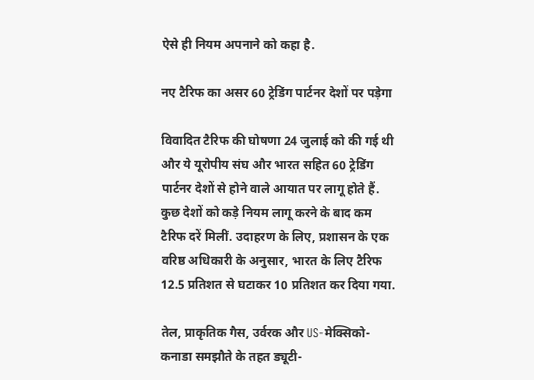ऐसे ही नियम अपनाने को कहा है.

नए टैरिफ का असर 60 ट्रेडिंग पार्टनर देशों पर पड़ेगा

विवादित टैरिफ की घोषणा 24 जुलाई को की गई थी और ये यूरोपीय संघ और भारत सहित 60 ट्रेडिंग पार्टनर देशों से होने वाले आयात पर लागू होते हैं. कुछ देशों को कड़े नियम लागू करने के बाद कम टैरिफ दरें मिलीं. उदाहरण के लिए, प्रशासन के एक वरिष्ठ अधिकारी के अनुसार, भारत के लिए टैरिफ 12.5 प्रतिशत से घटाकर 10 प्रतिशत कर दिया गया.

तेल, प्राकृतिक गैस, उर्वरक और US-मेक्सिको-कनाडा समझौते के तहत ड्यूटी-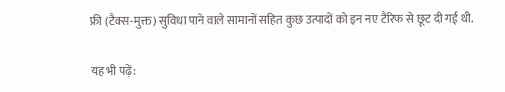फ्री (टैक्स-मुक्त) सुविधा पाने वाले सामानों सहित कुछ उत्पादों को इन नए टैरिफ से छूट दी गई थी.

यह भी पढ़ें: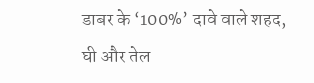डाबर के ‘100%’ दावे वाले शहद, घी और तेल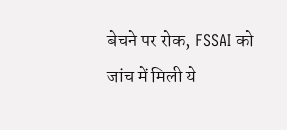बेचने पर रोक, FSSAI को जांच में मिली ये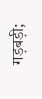गड़बड़ी;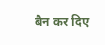बैन कर दिए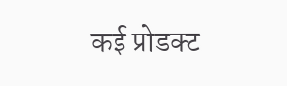कई प्रोडक्ट